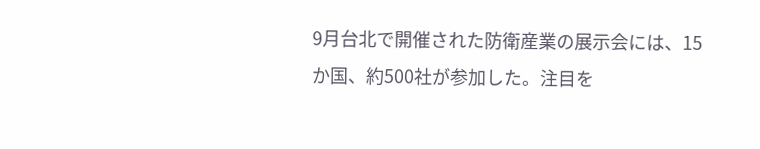9月台北で開催された防衛産業の展示会には、15か国、約500社が参加した。注目を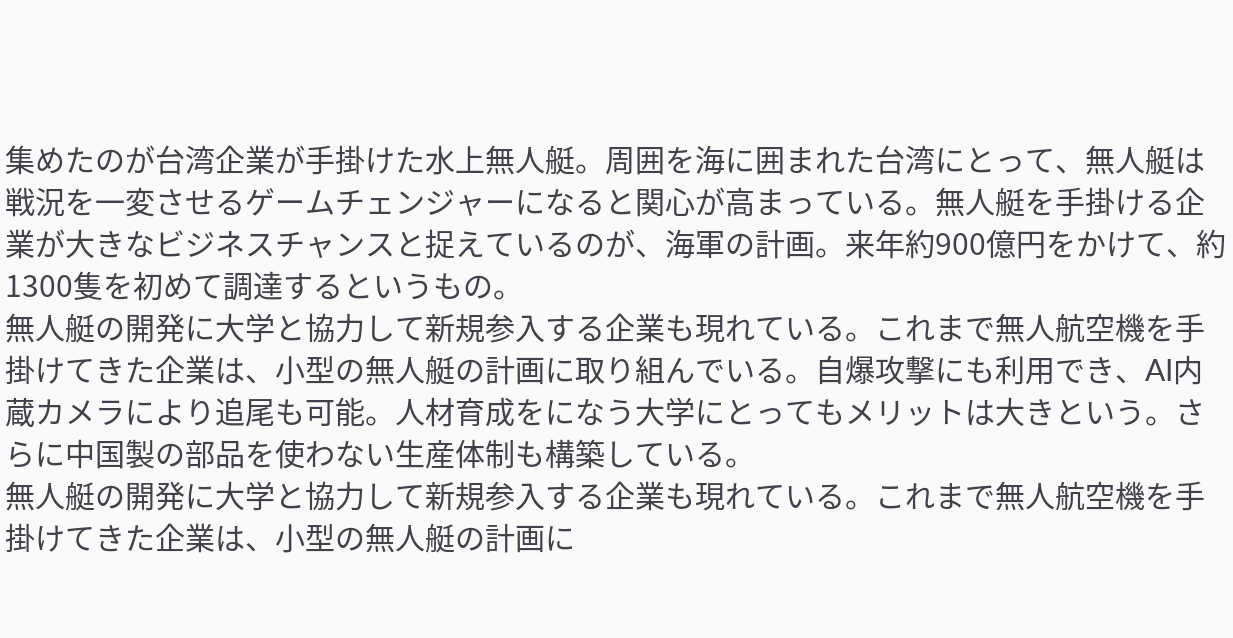集めたのが台湾企業が手掛けた水上無人艇。周囲を海に囲まれた台湾にとって、無人艇は戦況を一変させるゲームチェンジャーになると関心が高まっている。無人艇を手掛ける企業が大きなビジネスチャンスと捉えているのが、海軍の計画。来年約900億円をかけて、約1300隻を初めて調達するというもの。
無人艇の開発に大学と協力して新規参入する企業も現れている。これまで無人航空機を手掛けてきた企業は、小型の無人艇の計画に取り組んでいる。自爆攻撃にも利用でき、AI内蔵カメラにより追尾も可能。人材育成をになう大学にとってもメリットは大きという。さらに中国製の部品を使わない生産体制も構築している。
無人艇の開発に大学と協力して新規参入する企業も現れている。これまで無人航空機を手掛けてきた企業は、小型の無人艇の計画に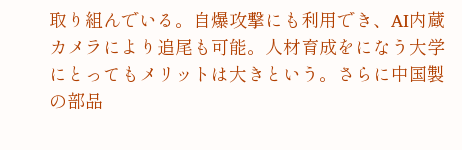取り組んでいる。自爆攻撃にも利用でき、AI内蔵カメラにより追尾も可能。人材育成をになう大学にとってもメリットは大きという。さらに中国製の部品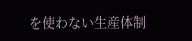を使わない生産体制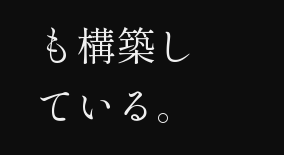も構築している。